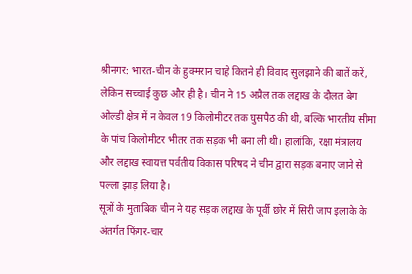श्रीनगर: भारत-चीन के हुक्मरान चाहे कितने ही विवाद सुलझाने की बातें करें, लेकिन सच्चाई कुछ और ही है। चीन ने 15 अप्रैल तक लद्दाख के दौलत बेग ओल्डी क्षेत्र में न केवल 19 किलोमीटर तक घुसपैठ की थी, बल्कि भारतीय सीमा के पांच किलोमीटर भीतर तक सड़क भी बना ली थी। हालांकि, रक्षा मंत्रालय और लद्दाख स्वायत्त पर्वतीय विकास परिषद ने चीन द्वारा सड़क बनाए जाने से पल्ला झाड़ लिया है।
सूत्रों के मुताबिक चीन ने यह सड़क लद्दाख के पूर्वी छोर में सिरी जाप इलाके के अंतर्गत फिंगर-चार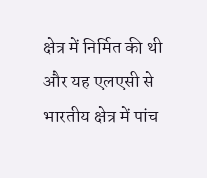क्षेत्र में निर्मित की थी और यह एलएसी से भारतीय क्षेत्र में पांच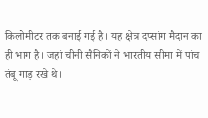किलोमीटर तक बनाई गई है। यह क्षेत्र दप्सांग मैदान का ही भाग है। जहां चीनी सैनिकों ने भारतीय सीमा में पांच तंबू गाड़ रखे थे।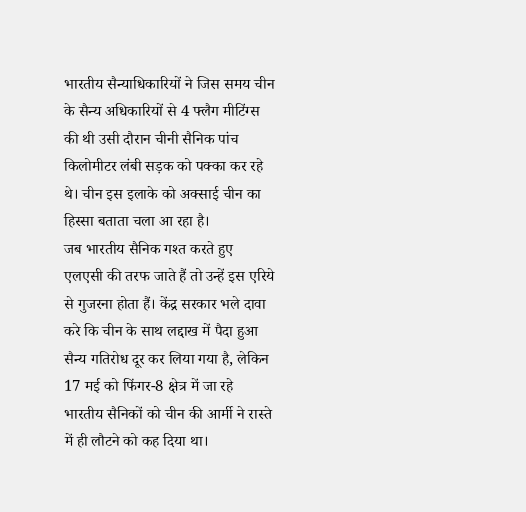भारतीय सैन्याधिकारियों ने जिस समय चीन के सैन्य अधिकारियों से 4 फ्लैग मीटिंग्स की थी उसी दौरान चीनी सैनिक पांच किलोमीटर लंबी सड़क को पक्का कर रहे थे। चीन इस इलाके को अक्साई चीन का हिस्सा बताता चला आ रहा है।
जब भारतीय सैनिक गश्त करते हुए एलएसी की तरफ जाते हैं तो उन्हें इस एरिये से गुजरना होता हैं। केंद्र सरकार भले दावा करे कि चीन के साथ लद्दाख में पैदा हुआ सैन्य गतिरोध दूर कर लिया गया है, लेकिन 17 मई को फिंगर-8 क्षेत्र में जा रहे भारतीय सैनिकों को चीन की आर्मी ने रास्ते में ही लौटने को कह दिया था।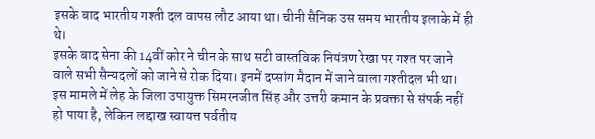इसके बाद भारतीय गश्ती दल वापस लौट आया था। चीनी सैनिक उस समय भारतीय इलाके में ही थे।
इसके बाद सेना की 14वीं कोर ने चीन के साथ सटी वास्तविक नियंत्रण रेखा पर गश्त पर जाने वाले सभी सैन्यदलों को जाने से रोक दिया। इनमें दप्सांग मैदान में जाने वाला गश्तीदल भी था। इस मामले में लेह के जिला उपायुक्त सिमरनजीत सिंह और उत्तरी कमान के प्रवक्ता से संपर्क नहीं हो पाया है, लेकिन लद्दाख स्वायत्त पर्वतीय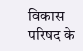विकास परिषद के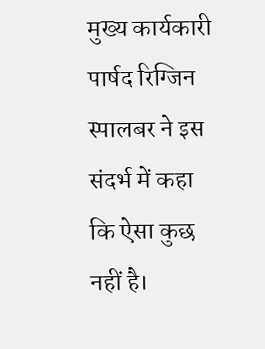मुख्य कार्यकारी पार्षद रिग्जिन स्पालबर ने इस संदर्भ में कहा कि ऐसा कुछ नहीं है।